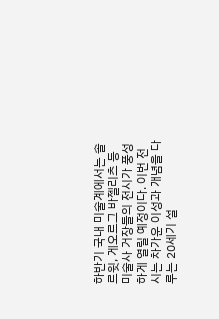하반기 국내 미술계에서는 솔 르윗, 게오르그 바젤리츠 등 미술사 거장들의 전시가 풍성하게 열릴 예정이다. 이번 전시는 차가운 이성과 개념을 다루는 20세기 설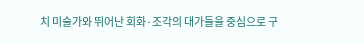치 미술가와 뛰어난 회화·조각의 대가들을 중심으로 구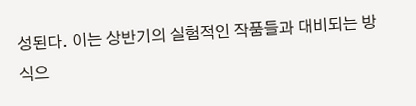성된다. 이는 상반기의 실험적인 작품들과 대비되는 방식으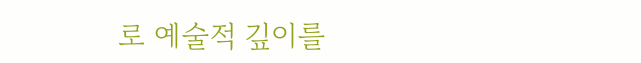로 예술적 깊이를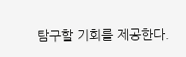탐구할 기회를 제공한다.